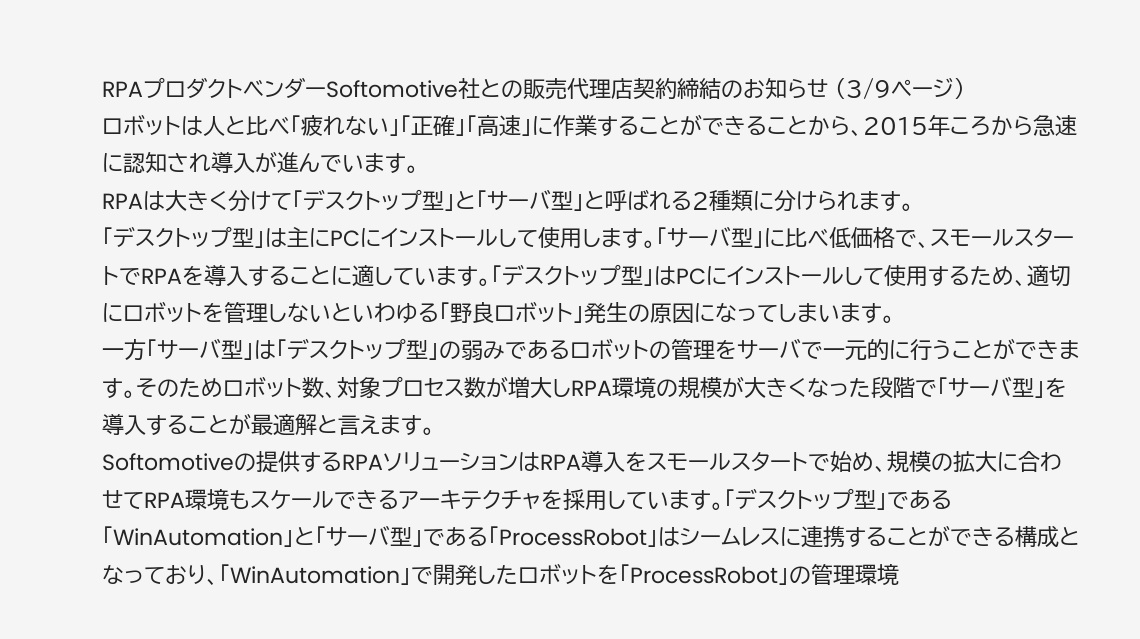RPAプロダクトベンダーSoftomotive社との販売代理店契約締結のお知らせ (3/9ページ)
ロボットは人と比べ「疲れない」「正確」「高速」に作業することができることから、2015年ころから急速に認知され導入が進んでいます。
RPAは大きく分けて「デスクトップ型」と「サーバ型」と呼ばれる2種類に分けられます。
「デスクトップ型」は主にPCにインストールして使用します。「サーバ型」に比べ低価格で、スモールスタートでRPAを導入することに適しています。「デスクトップ型」はPCにインストールして使用するため、適切にロボットを管理しないといわゆる「野良ロボット」発生の原因になってしまいます。
一方「サーバ型」は「デスクトップ型」の弱みであるロボットの管理をサーバで一元的に行うことができます。そのためロボット数、対象プロセス数が増大しRPA環境の規模が大きくなった段階で「サーバ型」を導入することが最適解と言えます。
Softomotiveの提供するRPAソリューションはRPA導入をスモールスタートで始め、規模の拡大に合わせてRPA環境もスケールできるアーキテクチャを採用しています。「デスクトップ型」である「WinAutomation」と「サーバ型」である「ProcessRobot」はシームレスに連携することができる構成となっており、「WinAutomation」で開発したロボットを「ProcessRobot」の管理環境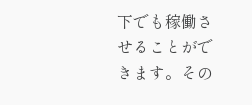下でも稼働させることができます。その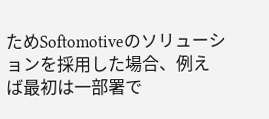ためSoftomotiveのソリューションを採用した場合、例えば最初は一部署で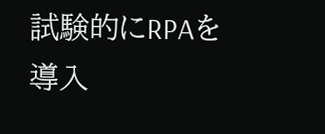試験的にRPAを導入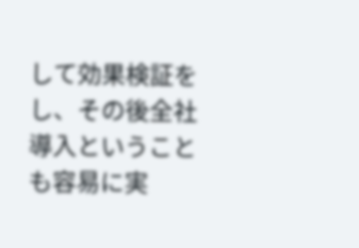して効果検証をし、その後全社導入ということも容易に実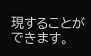現することができます。